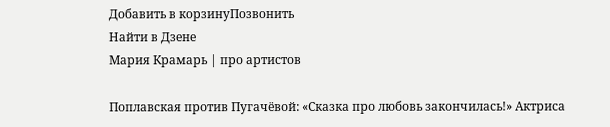Добавить в корзинуПозвонить
Найти в Дзене
Мария Крамарь | про артистов

Поплавская против Пугачёвой: «Сказка про любовь закончилась!» Актриса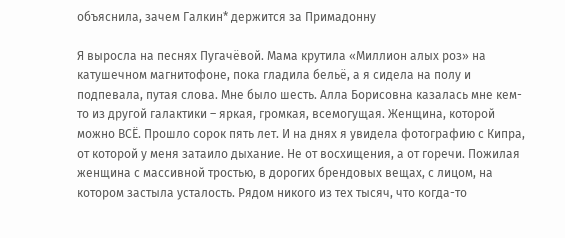объяснила, зачем Галкин* держится за Примадонну

Я выросла на песнях Пугачёвой. Мама крутила «Миллион алых роз» на катушечном магнитофоне, пока гладила бельё, а я сидела на полу и подпевала, путая слова. Мне было шесть. Алла Борисовна казалась мне кем-то из другой галактики – яркая, громкая, всемогущая. Женщина, которой можно ВСЁ. Прошло сорок пять лет. И на днях я увидела фотографию с Кипра, от которой у меня затаило дыхание. Не от восхищения, а от горечи. Пожилая женщина с массивной тростью, в дорогих брендовых вещах, с лицом, на котором застыла усталость. Рядом никого из тех тысяч, что когда-то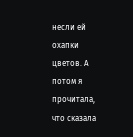несли ей охапки цветов. А потом я прочитала, что сказала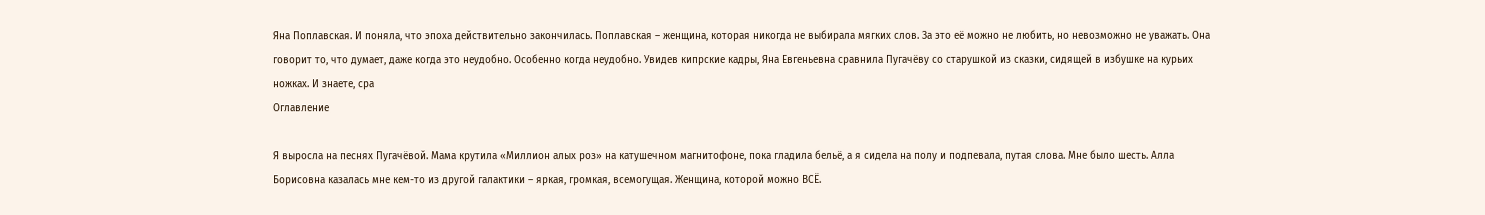Яна Поплавская. И поняла, что эпоха действительно закончилась. Поплавская – женщина, которая никогда не выбирала мягких слов. За это её можно не любить, но невозможно не уважать. Она говорит то, что думает, даже когда это неудобно. Особенно когда неудобно. Увидев кипрские кадры, Яна Евгеньевна сравнила Пугачёву со старушкой из сказки, сидящей в избушке на курьих ножках. И знаете, сра
Оглавление

Я выросла на песнях Пугачёвой. Мама крутила «Миллион алых роз» на катушечном магнитофоне, пока гладила бельё, а я сидела на полу и подпевала, путая слова. Мне было шесть. Алла Борисовна казалась мне кем-то из другой галактики – яркая, громкая, всемогущая. Женщина, которой можно ВСЁ.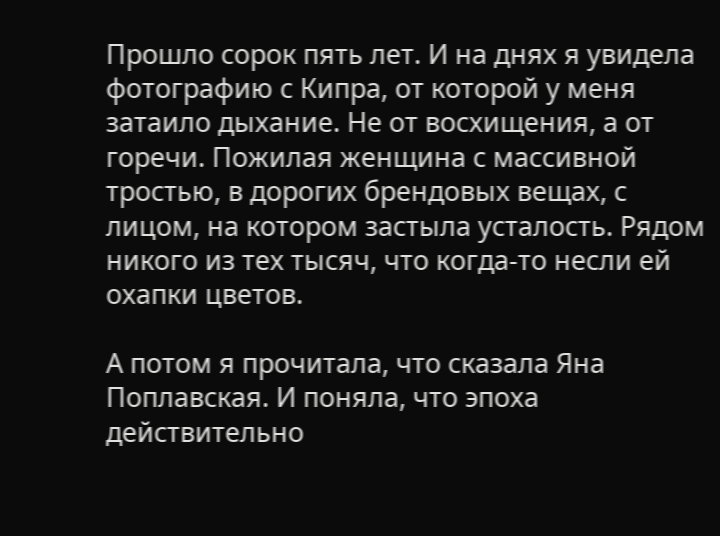Прошло сорок пять лет. И на днях я увидела фотографию с Кипра, от которой у меня затаило дыхание. Не от восхищения, а от горечи. Пожилая женщина с массивной тростью, в дорогих брендовых вещах, с лицом, на котором застыла усталость. Рядом никого из тех тысяч, что когда-то несли ей охапки цветов.

А потом я прочитала, что сказала Яна Поплавская. И поняла, что эпоха действительно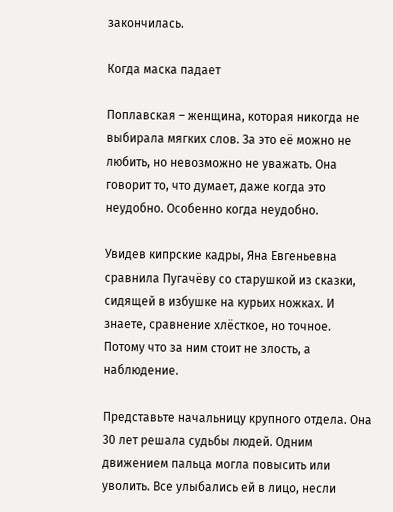закончилась.

Когда маска падает

Поплавская – женщина, которая никогда не выбирала мягких слов. За это её можно не любить, но невозможно не уважать. Она говорит то, что думает, даже когда это неудобно. Особенно когда неудобно.

Увидев кипрские кадры, Яна Евгеньевна сравнила Пугачёву со старушкой из сказки, сидящей в избушке на курьих ножках. И знаете, сравнение хлёсткое, но точное. Потому что за ним стоит не злость, а наблюдение.

Представьте начальницу крупного отдела. Она 30 лет решала судьбы людей. Одним движением пальца могла повысить или уволить. Все улыбались ей в лицо, несли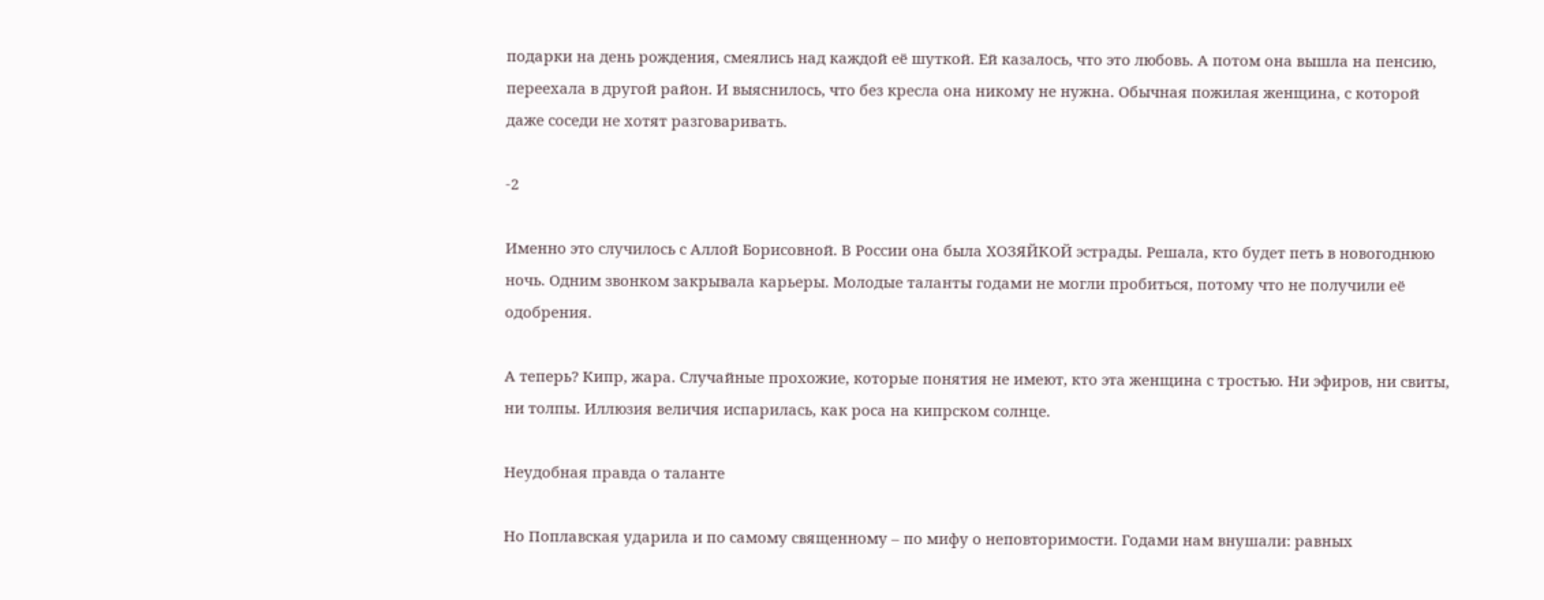подарки на день рождения, смеялись над каждой её шуткой. Ей казалось, что это любовь. А потом она вышла на пенсию, переехала в другой район. И выяснилось, что без кресла она никому не нужна. Обычная пожилая женщина, с которой даже соседи не хотят разговаривать.

-2

Именно это случилось с Аллой Борисовной. В России она была ХОЗЯЙКОЙ эстрады. Решала, кто будет петь в новогоднюю ночь. Одним звонком закрывала карьеры. Молодые таланты годами не могли пробиться, потому что не получили её одобрения.

А теперь? Кипр, жара. Случайные прохожие, которые понятия не имеют, кто эта женщина с тростью. Ни эфиров, ни свиты, ни толпы. Иллюзия величия испарилась, как роса на кипрском солнце.

Неудобная правда о таланте

Но Поплавская ударила и по самому священному – по мифу о неповторимости. Годами нам внушали: равных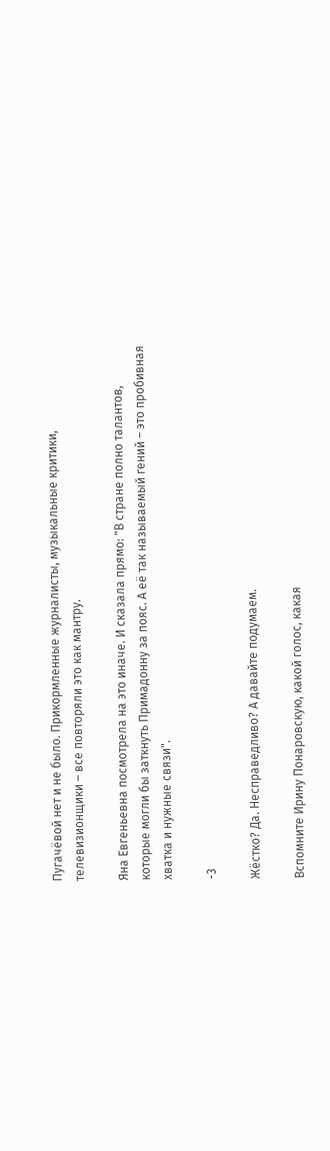Пугачёвой нет и не было. Прикормленные журналисты, музыкальные критики, телевизионщики – все повторяли это как мантру.

Яна Евгеньевна посмотрела на это иначе. И сказала прямо: "В стране полно талантов, которые могли бы заткнуть Примадонну за пояс. А её так называемый гений – это пробивная хватка и нужные связи".

-3

Жёстко? Да. Несправедливо? А давайте подумаем.

Вспомните Ирину Понаровскую, какой голос, какая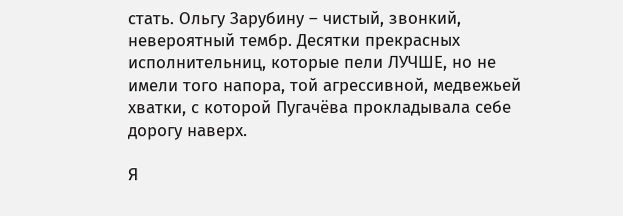стать. Ольгу Зарубину – чистый, звонкий, невероятный тембр. Десятки прекрасных исполнительниц, которые пели ЛУЧШЕ, но не имели того напора, той агрессивной, медвежьей хватки, с которой Пугачёва прокладывала себе дорогу наверх.

Я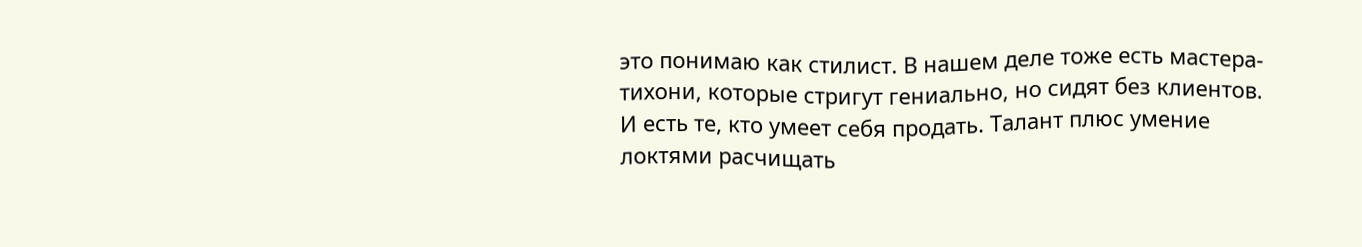это понимаю как стилист. В нашем деле тоже есть мастера-тихони, которые стригут гениально, но сидят без клиентов. И есть те, кто умеет себя продать. Талант плюс умение локтями расчищать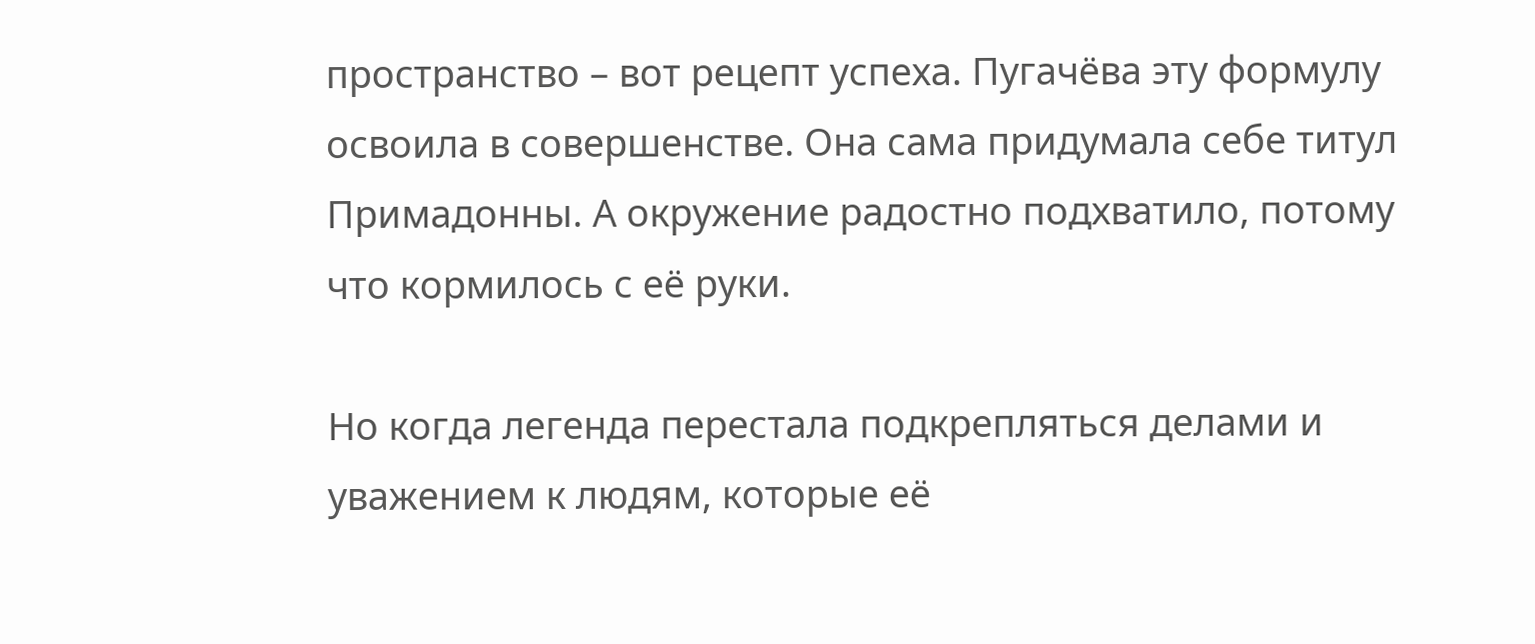пространство – вот рецепт успеха. Пугачёва эту формулу освоила в совершенстве. Она сама придумала себе титул Примадонны. А окружение радостно подхватило, потому что кормилось с её руки.

Но когда легенда перестала подкрепляться делами и уважением к людям, которые её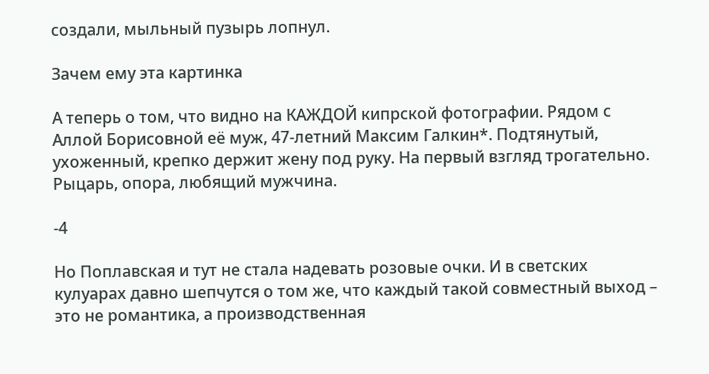создали, мыльный пузырь лопнул.

Зачем ему эта картинка

А теперь о том, что видно на КАЖДОЙ кипрской фотографии. Рядом с Аллой Борисовной её муж, 47-летний Максим Галкин*. Подтянутый, ухоженный, крепко держит жену под руку. На первый взгляд трогательно. Рыцарь, опора, любящий мужчина.

-4

Но Поплавская и тут не стала надевать розовые очки. И в светских кулуарах давно шепчутся о том же, что каждый такой совместный выход – это не романтика, а производственная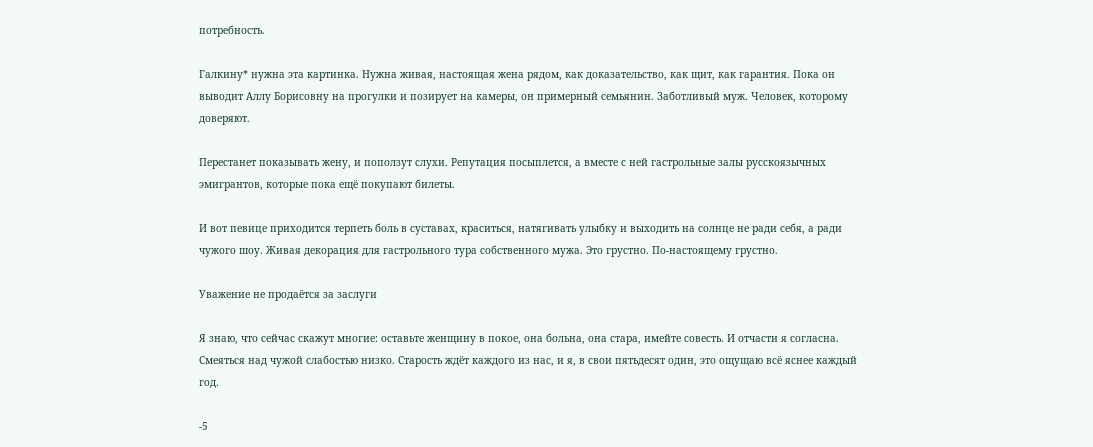потребность.

Галкину* нужна эта картинка. Нужна живая, настоящая жена рядом, как доказательство, как щит, как гарантия. Пока он выводит Аллу Борисовну на прогулки и позирует на камеры, он примерный семьянин. Заботливый муж. Человек, которому доверяют.

Перестанет показывать жену, и поползут слухи. Репутация посыплется, а вместе с ней гастрольные залы русскоязычных эмигрантов, которые пока ещё покупают билеты.

И вот певице приходится терпеть боль в суставах, краситься, натягивать улыбку и выходить на солнце не ради себя, а ради чужого шоу. Живая декорация для гастрольного тура собственного мужа. Это грустно. По-настоящему грустно.

Уважение не продаётся за заслуги

Я знаю, что сейчас скажут многие: оставьте женщину в покое, она больна, она стара, имейте совесть. И отчасти я согласна. Смеяться над чужой слабостью низко. Старость ждёт каждого из нас, и я, в свои пятьдесят один, это ощущаю всё яснее каждый год.

-5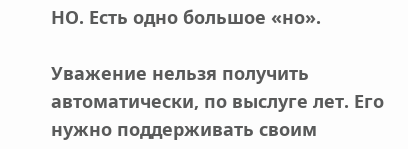НО. Есть одно большое «но».

Уважение нельзя получить автоматически, по выслуге лет. Его нужно поддерживать своим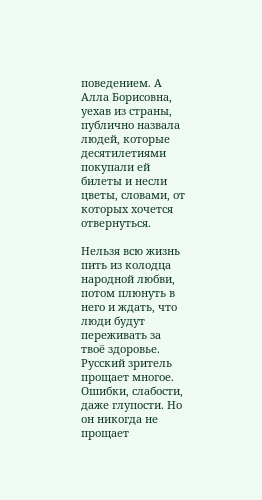поведением. А Алла Борисовна, уехав из страны, публично назвала людей, которые десятилетиями покупали ей билеты и несли цветы, словами, от которых хочется отвернуться.

Нельзя всю жизнь пить из колодца народной любви, потом плюнуть в него и ждать, что люди будут переживать за твоё здоровье. Русский зритель прощает многое. Ошибки, слабости, даже глупости. Но он никогда не прощает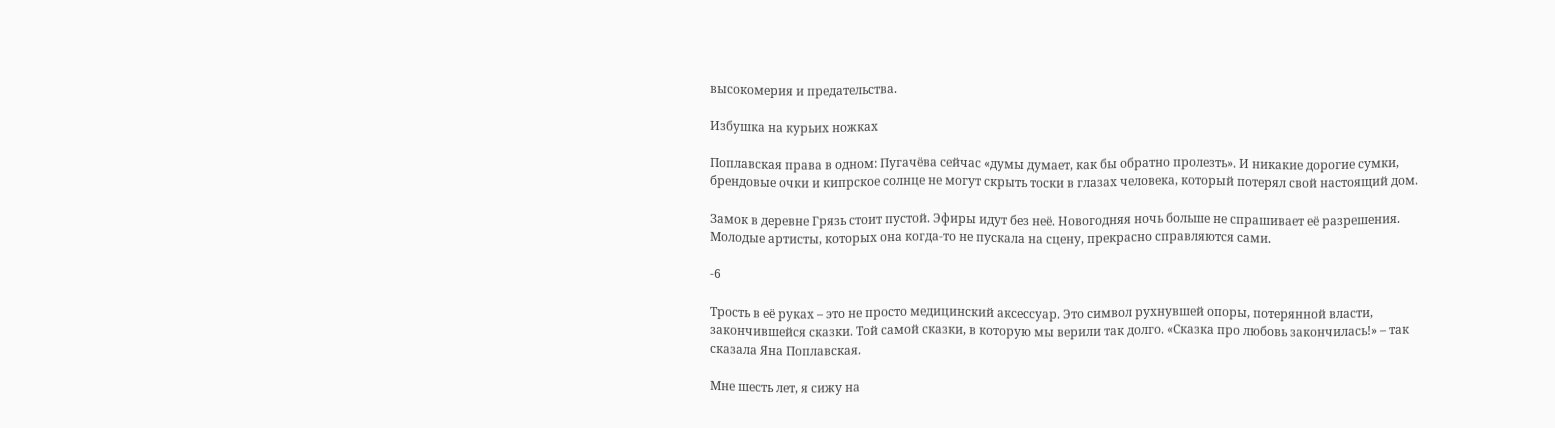высокомерия и предательства.

Избушка на курьих ножках

Поплавская права в одном: Пугачёва сейчас «думы думает, как бы обратно пролезть». И никакие дорогие сумки, брендовые очки и кипрское солнце не могут скрыть тоски в глазах человека, который потерял свой настоящий дом.

Замок в деревне Грязь стоит пустой. Эфиры идут без неё. Новогодняя ночь больше не спрашивает её разрешения. Молодые артисты, которых она когда-то не пускала на сцену, прекрасно справляются сами.

-6

Трость в её руках – это не просто медицинский аксессуар. Это символ рухнувшей опоры, потерянной власти, закончившейся сказки. Той самой сказки, в которую мы верили так долго. «Сказка про любовь закончилась!» – так сказала Яна Поплавская.

Мне шесть лет, я сижу на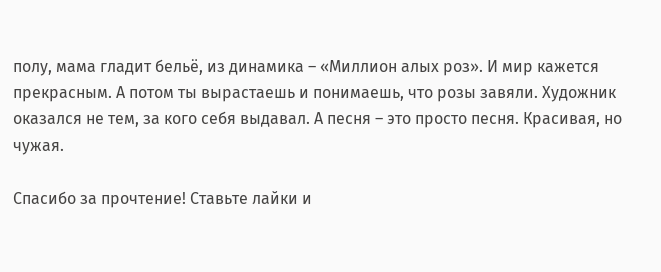полу, мама гладит бельё, из динамика – «Миллион алых роз». И мир кажется прекрасным. А потом ты вырастаешь и понимаешь, что розы завяли. Художник оказался не тем, за кого себя выдавал. А песня – это просто песня. Красивая, но чужая.

Спасибо за прочтение! Ставьте лайки и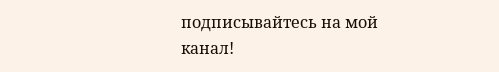подписывайтесь на мой канал!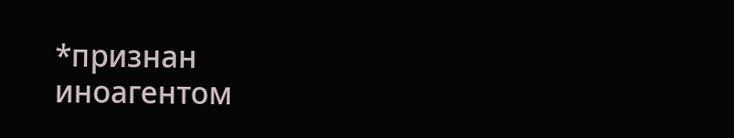*признан иноагентом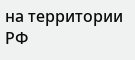на территории РФ